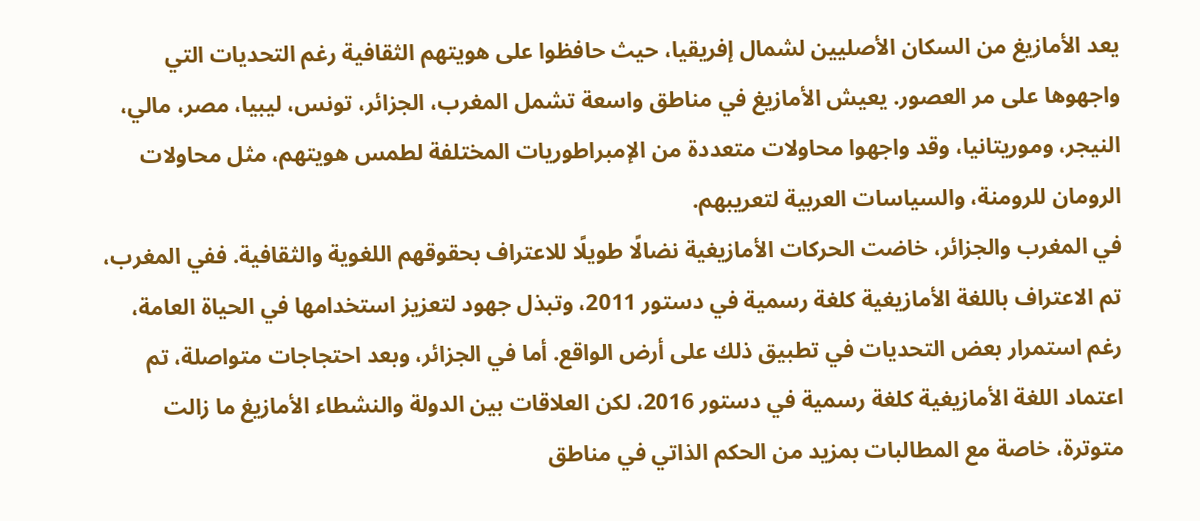يعد الأمازيغ من السكان الأصليين لشمال إفريقيا، حيث حافظوا على هويتهم الثقافية رغم التحديات التي واجهوها على مر العصور. يعيش الأمازيغ في مناطق واسعة تشمل المغرب، الجزائر، تونس، ليبيا، مصر، مالي، النيجر، وموريتانيا، وقد واجهوا محاولات متعددة من الإمبراطوريات المختلفة لطمس هويتهم، مثل محاولات الرومان للرومنة، والسياسات العربية لتعريبهم.
في المغرب والجزائر، خاضت الحركات الأمازيغية نضالًا طويلًا للاعتراف بحقوقهم اللغوية والثقافية. ففي المغرب، تم الاعتراف باللغة الأمازيغية كلغة رسمية في دستور 2011، وتبذل جهود لتعزيز استخدامها في الحياة العامة، رغم استمرار بعض التحديات في تطبيق ذلك على أرض الواقع. أما في الجزائر، وبعد احتجاجات متواصلة، تم اعتماد اللغة الأمازيغية كلغة رسمية في دستور 2016، لكن العلاقات بين الدولة والنشطاء الأمازيغ ما زالت متوترة، خاصة مع المطالبات بمزيد من الحكم الذاتي في مناطق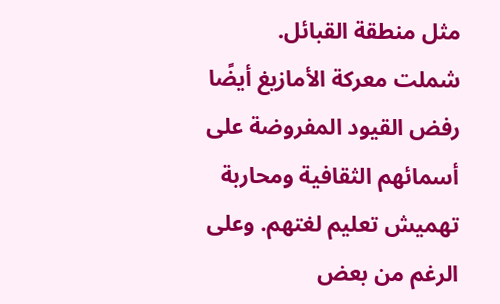مثل منطقة القبائل.
شملت معركة الأمازيغ أيضًا رفض القيود المفروضة على أسمائهم الثقافية ومحاربة تهميش تعليم لغتهم. وعلى الرغم من بعض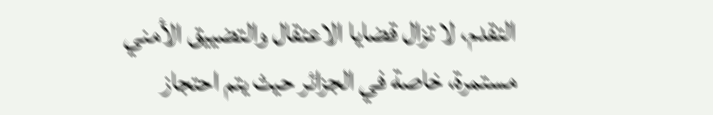التقدم، لا تزال قضايا الاعتقال والتضييق الأمني مستمرة، خاصة في الجزائر حيث يتم احتجاز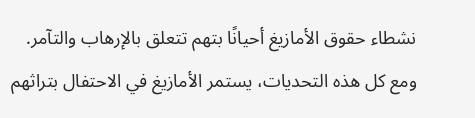نشطاء حقوق الأمازيغ أحيانًا بتهم تتعلق بالإرهاب والتآمر.
ومع كل هذه التحديات، يستمر الأمازيغ في الاحتفال بتراثهم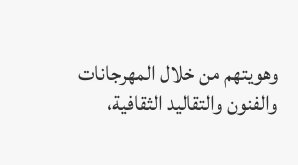وهويتهم من خلال المهرجانات والفنون والتقاليد الثقافية،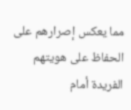مما يعكس إصرارهم على الحفاظ على هويتهم الفريدة أمام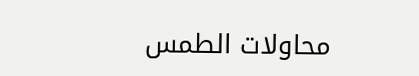محاولات الطمس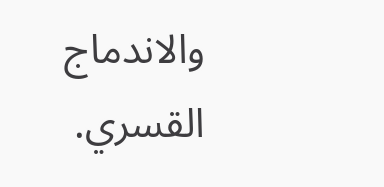والاندماج القسري.